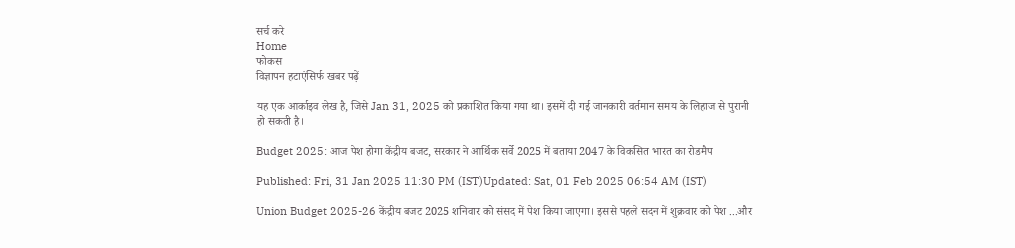सर्च करे
Home
फोकस
विज्ञापन हटाएंसिर्फ खबर पढ़ें

यह एक आर्काइव लेख है, जिसे Jan 31, 2025 को प्रकाशित किया गया था। इसमें दी गई जानकारी वर्तमान समय के लिहाज से पुरानी हो सकती है।

Budget 2025: आज पेश होगा केंद्रीय बजट, सरकार ने आर्थिक सर्वे 2025 में बताया 2047 के विकसित भारत का रोडमैप

Published: Fri, 31 Jan 2025 11:30 PM (IST)Updated: Sat, 01 Feb 2025 06:54 AM (IST)

Union Budget 2025-26 केंद्रीय बजट 2025 शनिवार को संसद में पेश किया जाएगा। इससे पहले सदन में शुक्रवार को पेश ...और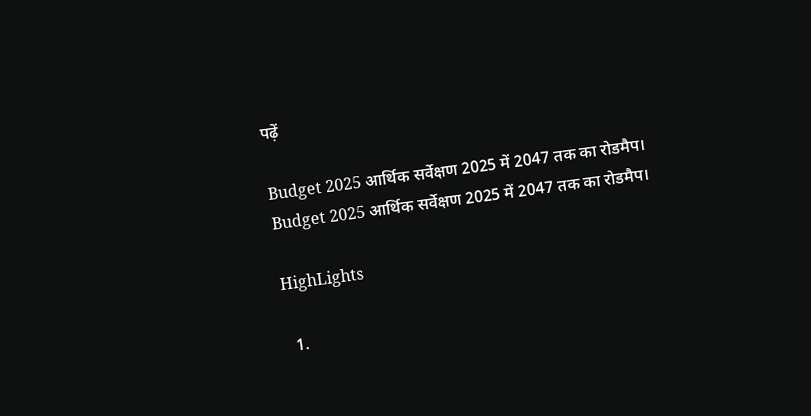पढ़ें

Budget 2025 आर्थिक सर्वेक्षण 2025 में 2047 तक का रोडमैप।
Budget 2025 आर्थिक सर्वेक्षण 2025 में 2047 तक का रोडमैप।

HighLights

  1.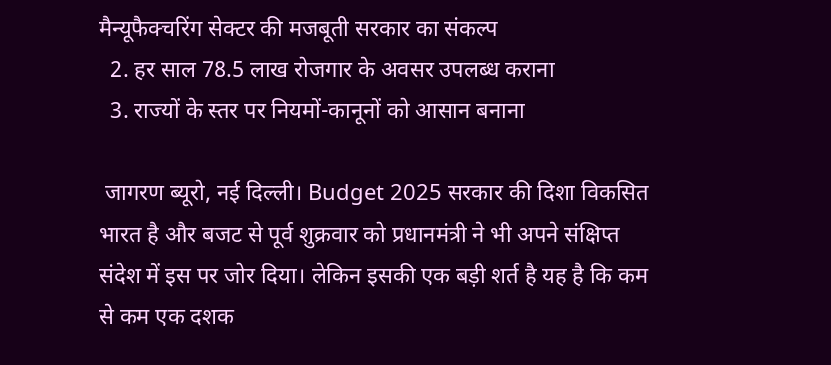मैन्यूफैक्चरिंग सेक्टर की मजबूती सरकार का संकल्प
  2. हर साल 78.5 लाख रोजगार के अवसर उपलब्ध कराना
  3. राज्यों के स्तर पर नियमों-कानूनों को आसान बनाना

 जागरण ब्यूरो, नई दिल्ली। Budget 2025 सरकार की दिशा विकसित भारत है और बजट से पूर्व शुक्रवार को प्रधानमंत्री ने भी अपने संक्षिप्त संदेश में इस पर जोर दिया। लेकिन इसकी एक बड़ी शर्त है यह है कि कम से कम एक दशक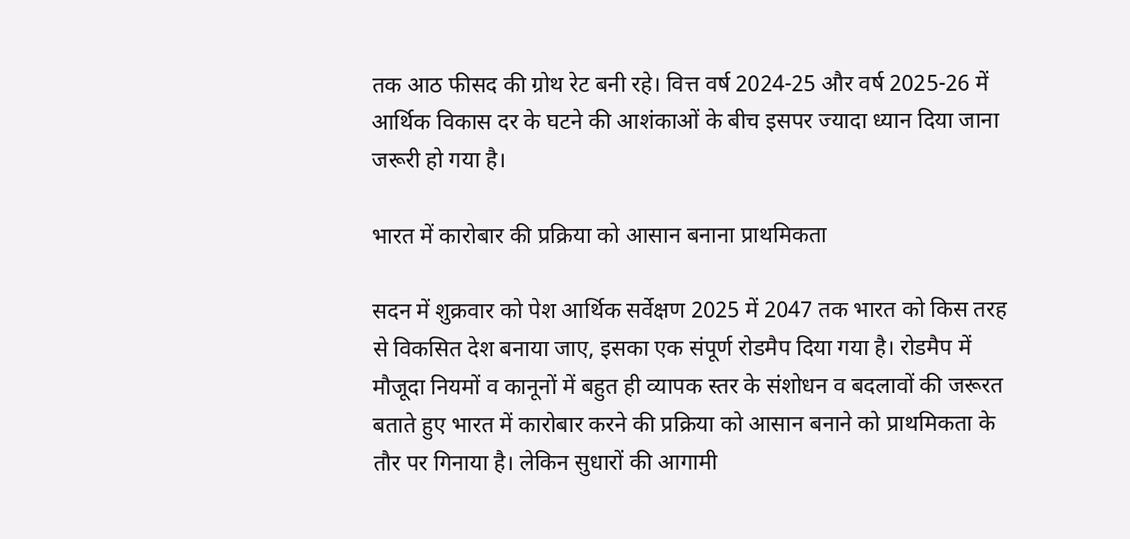तक आठ फीसद की ग्रोथ रेट बनी रहे। वित्त वर्ष 2024-25 और वर्ष 2025-26 में आर्थिक विकास दर के घटने की आशंकाओं के बीच इसपर ज्यादा ध्यान दिया जाना जरूरी हो गया है।

भारत में कारोबार की प्रक्रिया को आसान बनाना प्राथमिकता

सदन में शुक्रवार को पेश आर्थिक सर्वेक्षण 2025 में 2047 तक भारत को किस तरह से विकसित देश बनाया जाए, इसका एक संपूर्ण रोडमैप दिया गया है। रोडमैप में मौजूदा नियमों व कानूनों में बहुत ही व्यापक स्तर के संशोधन व बदलावों की जरूरत बताते हुए भारत में कारोबार करने की प्रक्रिया को आसान बनाने को प्राथमिकता के तौर पर गिनाया है। लेकिन सुधारों की आगामी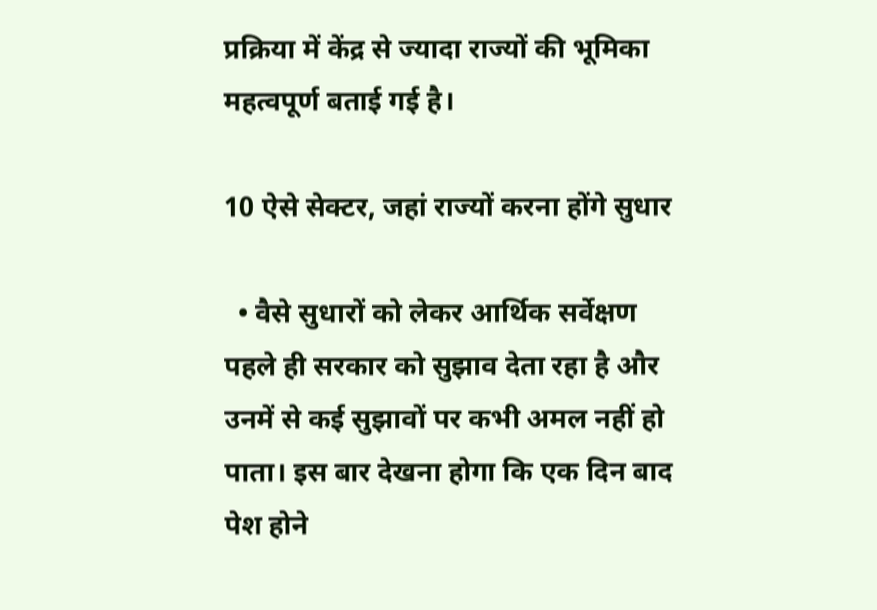प्रक्रिया में केंद्र से ज्यादा राज्यों की भूमिका महत्वपूर्ण बताई गई है।

10 ऐसे सेक्टर, जहां राज्यों करना होंगे सुधार

  • वैसे सुधारों को लेकर आर्थिक सर्वेक्षण पहले ही सरकार को सुझाव देता रहा है और उनमें से कई सुझावों पर कभी अमल नहीं हो पाता। इस बार देखना होगा कि एक दिन बाद पेश होने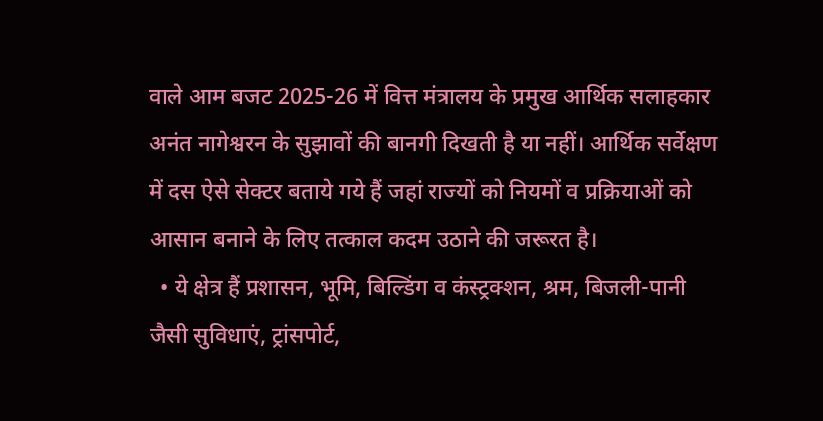वाले आम बजट 2025-26 में वित्त मंत्रालय के प्रमुख आर्थिक सलाहकार अनंत नागेश्वरन के सुझावों की बानगी दिखती है या नहीं। आर्थिक सर्वेक्षण में दस ऐसे सेक्टर बताये गये हैं जहां राज्यों को नियमों व प्रक्रियाओं को आसान बनाने के लिए तत्काल कदम उठाने की जरूरत है।
  • ये क्षेत्र हैं प्रशासन, भूमि, बिल्डिंग व कंस्ट्रक्शन, श्रम, बिजली-पानी जैसी सुविधाएं, ट्रांसपोर्ट,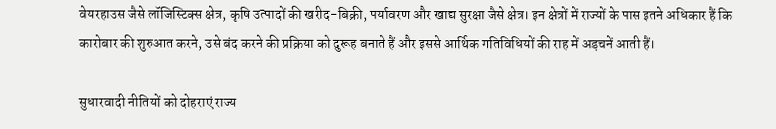वेयरहाउस जैसे लॉजिस्टिक्स क्षेत्र, कृषि उत्पादों की खरीद-बिक्री, पर्यावरण और खाद्य सुरक्षा जैसे क्षेत्र। इन क्षेत्रों में राज्यों के पास इतने अधिकार हैं कि कारोबार की शुरुआत करने, उसे बंद करने की प्रक्रिया को दुरूह बनाते हैं और इससे आर्थिक गतिविधियों की राह में अड़चनें आती हैं।

सुधारवादी नीतियों को दोहराएं राज्य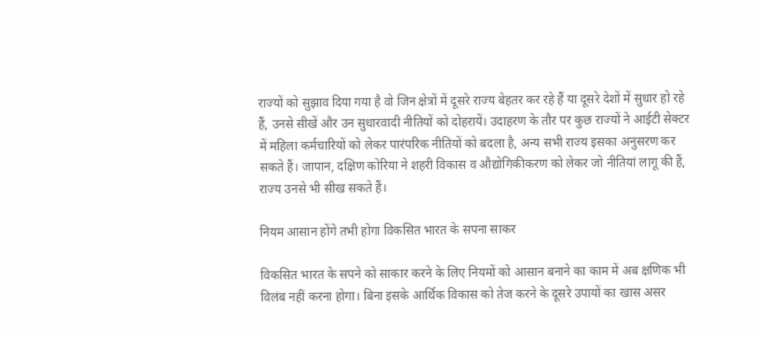राज्यों को सुझाव दिया गया है वो जिन क्षेत्रों में दूसरे राज्य बेहतर कर रहे हैं या दूसरे देशों में सुधार हो रहे हैं, उनसे सीखें और उन सुधारवादी नीतियों को दोहरायें। उदाहरण के तौर पर कुछ राज्यों ने आईटी सेक्टर में महिला कर्मचारियों को लेकर पारंपरिक नीतियों को बदला है, अन्य सभी राज्य इसका अनुसरण कर सकते हैं। जापान, दक्षिण कोरिया ने शहरी विकास व औद्योगिकीकरण को लेकर जो नीतियां लागू की हैं, राज्य उनसे भी सीख सकते हैं।

नियम आसान होंगे तभी होगा विकसित भारत के सपना साकर

विकसित भारत के सपने को साकार करने के लिए नियमों को आसान बनाने का काम में अब क्षणिक भी विलंब नहीं करना होगा। बिना इसके आर्थिक विकास को तेज करने के दूसरे उपायों का खास असर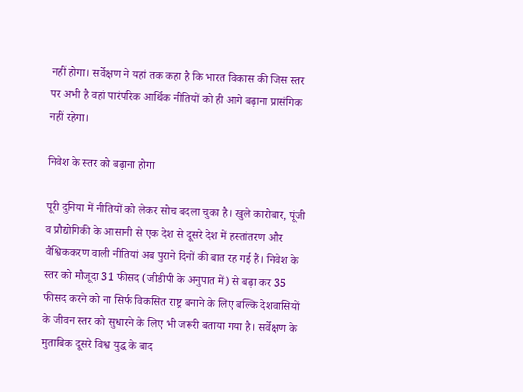नहीं होगा। सर्वेक्षण ने यहां तक कहा है कि भारत विकास की जिस स्तर पर अभी है वहां पारंपरिक आर्थिक नीतियों को ही आगे बढ़ाना प्रासंगिक नहीं रहेगा।

निवेश के स्तर को बढ़ाना होगा

पूरी दुनिया में नीतियों को लेकर सोच बदला चुका है। खुले कारोबार, पूंजी व प्रौद्योगिकी के आसानी से एक देश से दूसरे देश में हस्तांतरण और वैश्विककरण वाली नीतियां अब पुराने दिनों की बात रह गई हैं। निवेश के स्तर को मौजूदा 31 फीसद (जीडीपी के अनुपात में) से बढ़ा कर 35 फीसद करने को ना सिर्फ विकसित राष्ट्र बनाने के लिए बल्कि देशवासियों के जीवन स्तर को सुधारने के लिए भी जरूरी बताया गया है। सर्वेक्षण के मुताबिक दूसरे विश्व युद्ध के बाद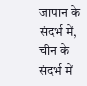जापान के संदर्भ में, चीन के संदर्भ में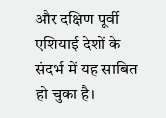और दक्षिण पूर्वी एशियाई देशों के संदर्भ में यह साबित हो चुका है।